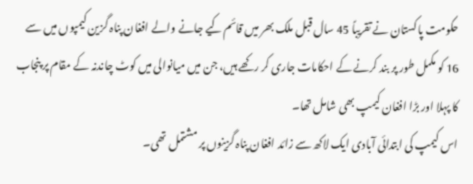حکومت پاکستان نے تقریباً 45 سال قبل ملک بھر میں قائم کیے جانے والے افغان پناہ گزین کیمپوں میں سے 16 کو مکمل طور پر بند کرنے کے احکامات جاری کر رکھے ہیں، جن میں میانوالی میں کوٹ چاندنہ کے مقام پر پنجاب کا پہلا اور بڑا افغان کیمپ بھی شامل تھا۔
اس کیمپ کی ابتدائی آبادی ایک لاکھ سے زائد افغان پناہ گزینوں پر مشتمل تھی۔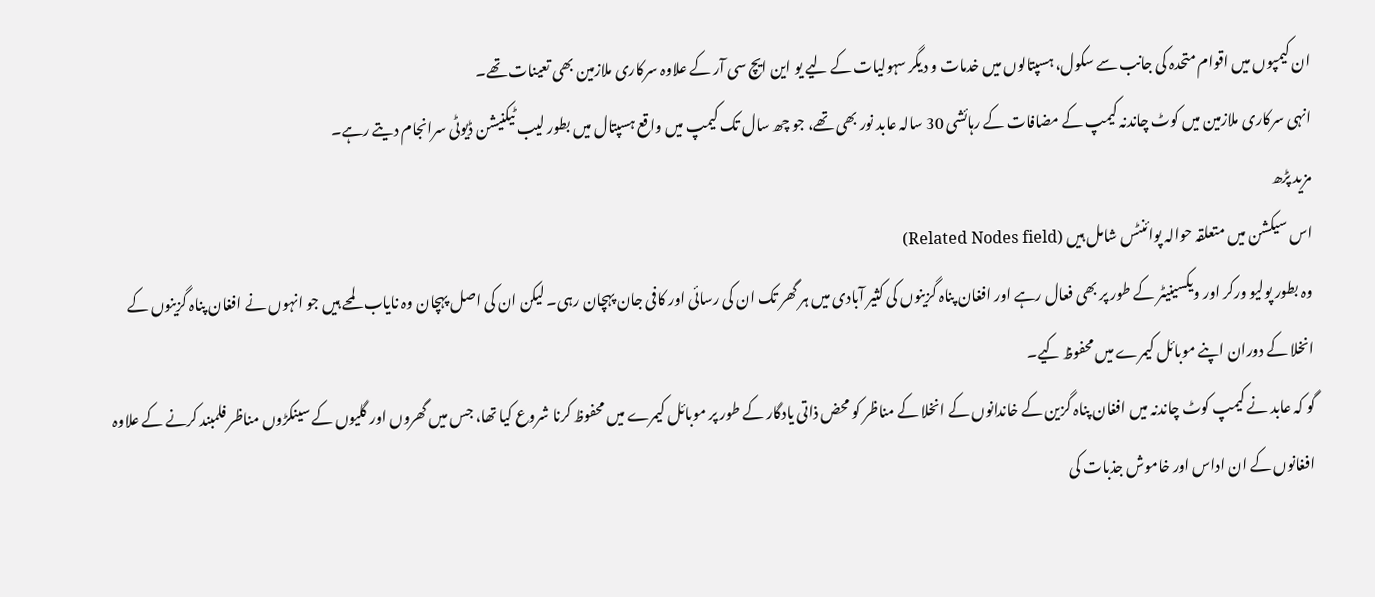ان کیمپوں میں اقوام متحدہ کی جانب سے سکول، ہسپتالوں میں خدمات و دیگر سہولیات کے لیے یو این ایچ سی آر کے علاوہ سرکاری ملازمین بھی تعینات تھے۔
انہی سرکاری ملازمین میں کوٹ چاندنہ کیمپ کے مضافات کے رہائشی 30 سالہ عابد نور بھی تھے، جو چھ سال تک کیمپ میں واقع ہسپتال میں بطور لیب ٹیکنیشن ڈیوٹی سرانجام دیتے رہے۔
مزید پڑھ
اس سیکشن میں متعلقہ حوالہ پوائنٹس شامل ہیں (Related Nodes field)
وہ بطور پولیو ورکر اور ویکسینیٹر کے طور پر بھی فعال رہے اور افغان پناہ گزینوں کی کثیر آبادی میں ہر گھر تک ان کی رسائی اور کافی جان پہچان رہی۔ لیکن ان کی اصل پہچان وہ نایاب لمحے ہیں جو انہوں نے افغان پناہ گزینوں کے انخلا کے دوران اپنے موبائل کیمرے میں محفوظ کیے۔
گو کہ عابد نے کیمپ کوٹ چاندنہ میں افغان پناہ گزین کے خاندانوں کے انخلا کے مناظر کو محض ذاتی یادگار کے طور پر موبائل کیمرے میں محفوظ کرنا شروع کیا تھا، جس میں گھروں اور گلیوں کے سینکڑوں مناظر فلمبند کرنے کے علاوہ افغانوں کے ان اداس اور خاموش جذبات کی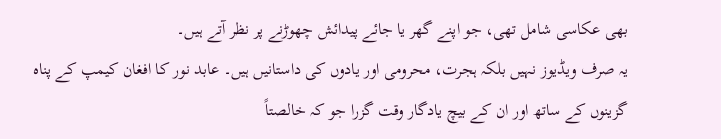بھی عکاسی شامل تھی، جو اپنے گھر یا جائے پیدائش چھوڑنے پر نظر آتے ہیں۔
یہ صرف ویڈیوز نہیں بلکہ ہجرت، محرومی اور یادوں کی داستانیں ہیں۔ عابد نور کا افغان کیمپ کے پناہ گزینوں کے ساتھ اور ان کے بیچ یادگار وقت گزرا جو کہ خالصتاً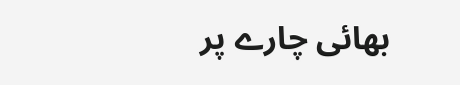بھائی چارے پر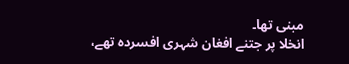مبنی تھا۔
انخلا پر جتنے افغان شہری افسردہ تھے،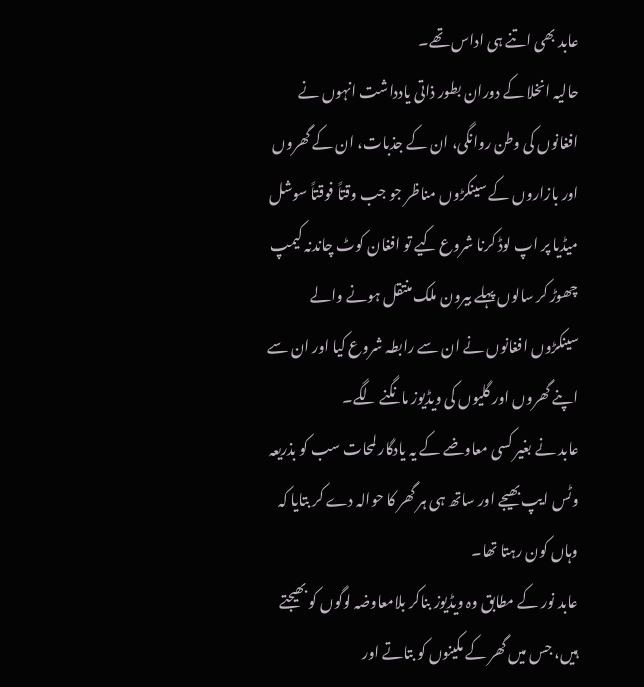عابد بھی اتنے ہی اداس تھے۔
حالیہ انخلا کے دوران بطور ذاتی یادداشت انہوں نے افغانوں کی وطن روانگی، ان کے جذبات، ان کے گھروں اور بازاروں کے سینکڑوں مناظر جو جب وقتاً فوقتاً سوشل میڈیا پر اپ لوڈ کرنا شروع کیے تو افغان کوٹ چاندنہ کیمپ چھوڑ کر سالوں پہلے بیرون ملک منتقل ہونے والے سینکڑوں افغانوں نے ان سے رابطہ شروع کیا اور ان سے اپنے گھروں اور گلیوں کی ویڈیوز مانگنے لگے۔
عابد نے بغیر کسی معاوضے کے یہ یادگار لمحات سب کو بذریعہ وٹس ایپ بھیجے اور ساتھ ہی ہر گھر کا حوالہ دے کر بتایا کہ وہاں کون رہتا تھا۔
عابد نور کے مطابق وہ ویڈیوز بناکر بلامعاوضہ لوگوں کو بھیجتے ہیں، جس میں گھر کے مکینوں کو بتاتے اور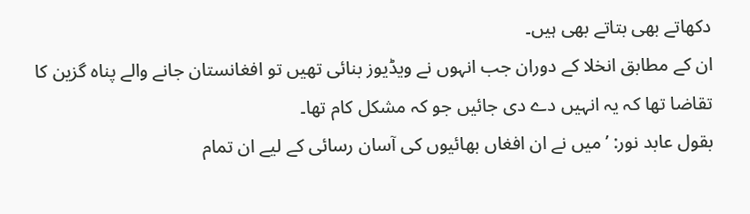دکھاتے بھی بتاتے بھی ہیں۔
ان کے مطابق انخلا کے دوران جب انہوں نے ویڈیوز بنائی تھیں تو افغانستان جانے والے پناہ گزین کا تقاضا تھا کہ یہ انہیں دے دی جائیں جو کہ مشکل کام تھا۔
بقول عابد نور: ’میں نے ان افغاں بھائیوں کی آسان رسائی کے لیے ان تمام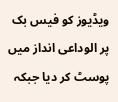ویڈیوز کو فیس بک پر الوداعی انداز میں پوسٹ کر دیا جبکہ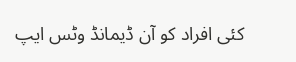کئی افراد کو آن ڈیمانڈ وٹس ایپ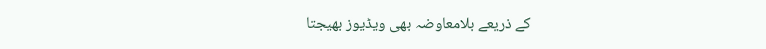کے ذریعے بلامعاوضہ بھی ویڈیوز بھیجتا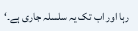رہا اور اب تک یہ سلسلہ جاری ہے۔‘